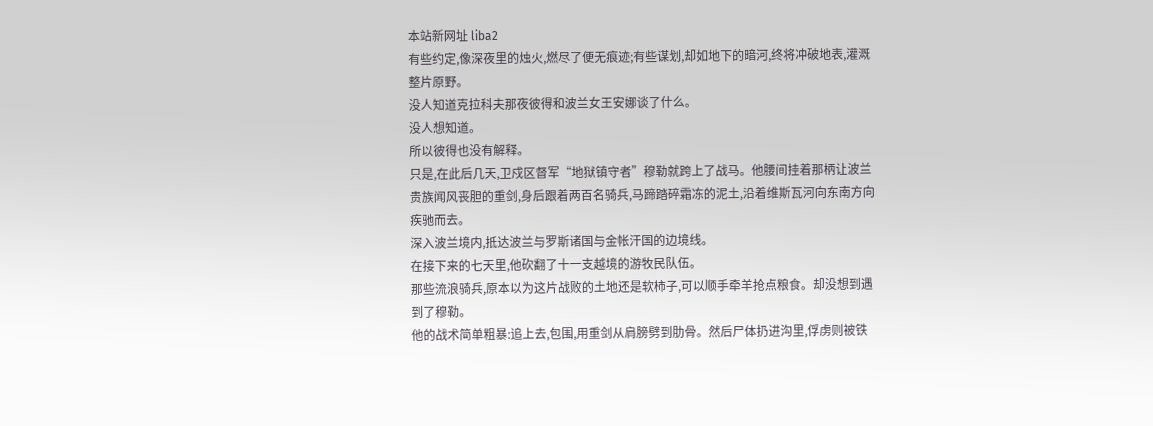本站新网址 liba2
有些约定,像深夜里的烛火,燃尽了便无痕迹;有些谋划,却如地下的暗河,终将冲破地表,灌溉整片原野。
没人知道克拉科夫那夜彼得和波兰女王安娜谈了什么。
没人想知道。
所以彼得也没有解释。
只是,在此后几天,卫戍区督军“地狱镇守者”穆勒就跨上了战马。他腰间挂着那柄让波兰贵族闻风丧胆的重剑,身后跟着两百名骑兵,马蹄踏碎霜冻的泥土,沿着维斯瓦河向东南方向疾驰而去。
深入波兰境内,抵达波兰与罗斯诸国与金帐汗国的边境线。
在接下来的七天里,他砍翻了十一支越境的游牧民队伍。
那些流浪骑兵,原本以为这片战败的土地还是软柿子,可以顺手牵羊抢点粮食。却没想到遇到了穆勒。
他的战术简单粗暴:追上去,包围,用重剑从肩膀劈到肋骨。然后尸体扔进沟里,俘虏则被铁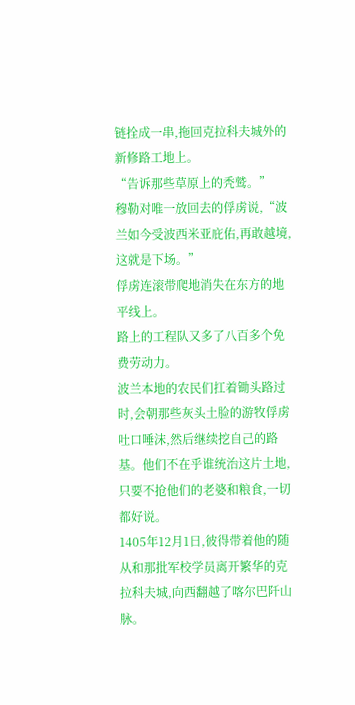链拴成一串,拖回克拉科夫城外的新修路工地上。
“告诉那些草原上的秃鹫。”
穆勒对唯一放回去的俘虏说,“波兰如今受波西米亚庇佑,再敢越境,这就是下场。”
俘虏连滚带爬地消失在东方的地平线上。
路上的工程队又多了八百多个免费劳动力。
波兰本地的农民们扛着锄头路过时,会朝那些灰头土脸的游牧俘虏吐口唾沫,然后继续挖自己的路基。他们不在乎谁统治这片土地,只要不抢他们的老婆和粮食,一切都好说。
1405年12月1日,彼得带着他的随从和那批军校学员离开繁华的克拉科夫城,向西翻越了喀尔巴阡山脉。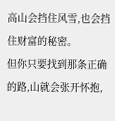高山会挡住风雪,也会挡住财富的秘密。
但你只要找到那条正确的路,山就会张开怀抱,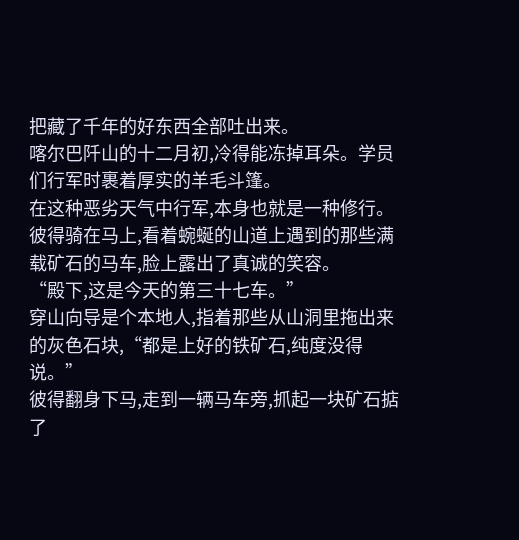把藏了千年的好东西全部吐出来。
喀尔巴阡山的十二月初,冷得能冻掉耳朵。学员们行军时裹着厚实的羊毛斗篷。
在这种恶劣天气中行军,本身也就是一种修行。
彼得骑在马上,看着蜿蜒的山道上遇到的那些满载矿石的马车,脸上露出了真诚的笑容。
“殿下,这是今天的第三十七车。”
穿山向导是个本地人,指着那些从山洞里拖出来的灰色石块,“都是上好的铁矿石,纯度没得说。”
彼得翻身下马,走到一辆马车旁,抓起一块矿石掂了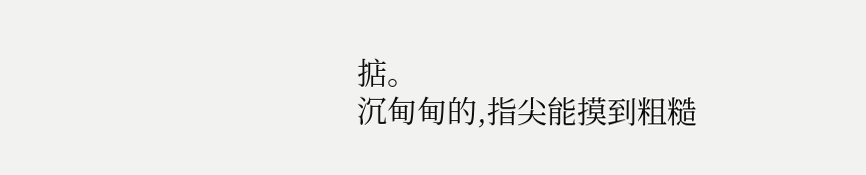掂。
沉甸甸的,指尖能摸到粗糙